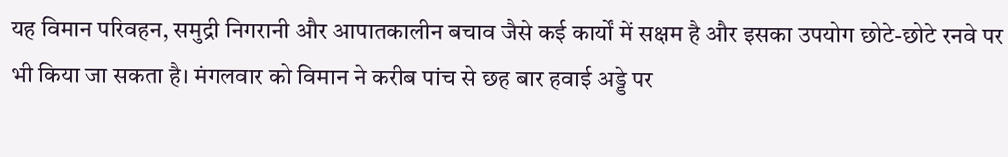यह विमान परिवहन, समुद्री निगरानी और आपातकालीन बचाव जैसे कई कार्यों में सक्षम है और इसका उपयोग छोटे-छोटे रनवे पर भी किया जा सकता है। मंगलवार को विमान ने करीब पांच से छह बार हवाई अड्डे पर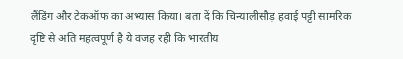लैंडिंग और टेकऑफ का अभ्यास किया। बता दें कि चिन्यालीसौड़ हवाई पट्टी सामरिक दृष्टि से अति महत्वपूर्ण है ये वजह रही कि भारतीय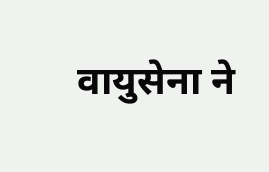वायुसेना ने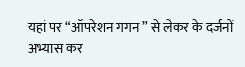यहां पर “ऑपरेशन गगन ” से लेकर के दर्जनों अभ्यास कर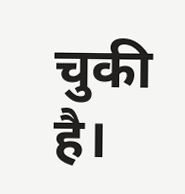चुकी है।